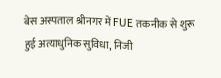बेस अस्पताल श्रीनगर में FUE तकनीक से शुरू हुई अत्याधुनिक सुविधा, निजी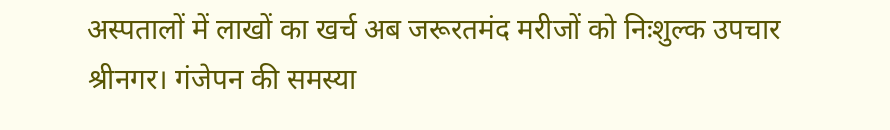अस्पतालों में लाखों का खर्च अब जरूरतमंद मरीजों को निःशुल्क उपचार
श्रीनगर। गंजेपन की समस्या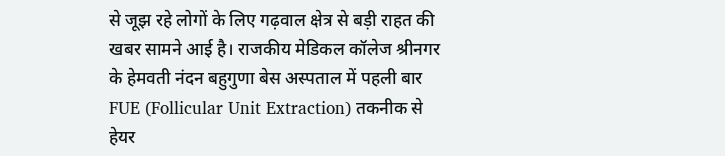से जूझ रहे लोगों के लिए गढ़वाल क्षेत्र से बड़ी राहत की खबर सामने आई है। राजकीय मेडिकल कॉलेज श्रीनगर के हेमवती नंदन बहुगुणा बेस अस्पताल में पहली बार FUE (Follicular Unit Extraction) तकनीक से हेयर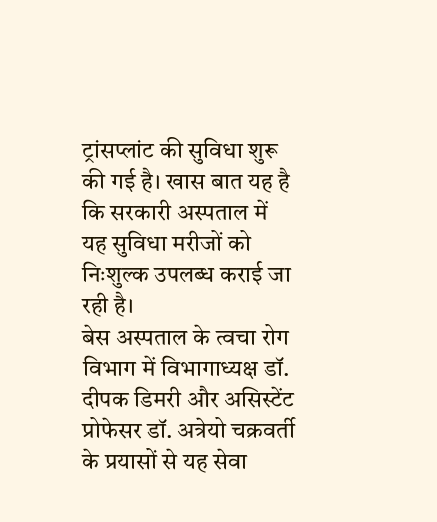ट्रांसप्लांट की सुविधा शुरू की गई है। खास बात यह है कि सरकारी अस्पताल में यह सुविधा मरीजों को निःशुल्क उपलब्ध कराई जा रही है।
बेस अस्पताल के त्वचा रोग विभाग में विभागाध्यक्ष डॉ. दीपक डिमरी और असिस्टेंट प्रोफेसर डॉ. अत्रेयो चक्रवर्ती के प्रयासों से यह सेवा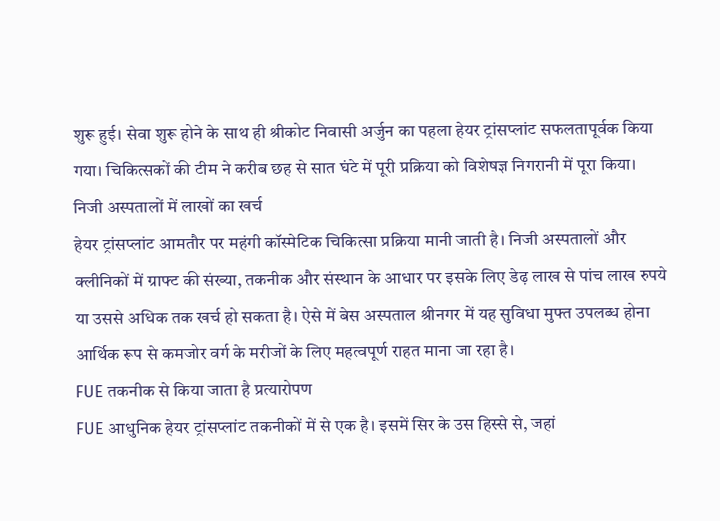शुरू हुई। सेवा शुरू होने के साथ ही श्रीकोट निवासी अर्जुन का पहला हेयर ट्रांसप्लांट सफलतापूर्वक किया गया। चिकित्सकों की टीम ने करीब छह से सात घंटे में पूरी प्रक्रिया को विशेषज्ञ निगरानी में पूरा किया।
निजी अस्पतालों में लाखों का खर्च
हेयर ट्रांसप्लांट आमतौर पर महंगी कॉस्मेटिक चिकित्सा प्रक्रिया मानी जाती है। निजी अस्पतालों और क्लीनिकों में ग्राफ्ट की संख्या, तकनीक और संस्थान के आधार पर इसके लिए डेढ़ लाख से पांच लाख रुपये या उससे अधिक तक खर्च हो सकता है। ऐसे में बेस अस्पताल श्रीनगर में यह सुविधा मुफ्त उपलब्ध होना आर्थिक रूप से कमजोर वर्ग के मरीजों के लिए महत्वपूर्ण राहत माना जा रहा है।
FUE तकनीक से किया जाता है प्रत्यारोपण
FUE आधुनिक हेयर ट्रांसप्लांट तकनीकों में से एक है। इसमें सिर के उस हिस्से से, जहां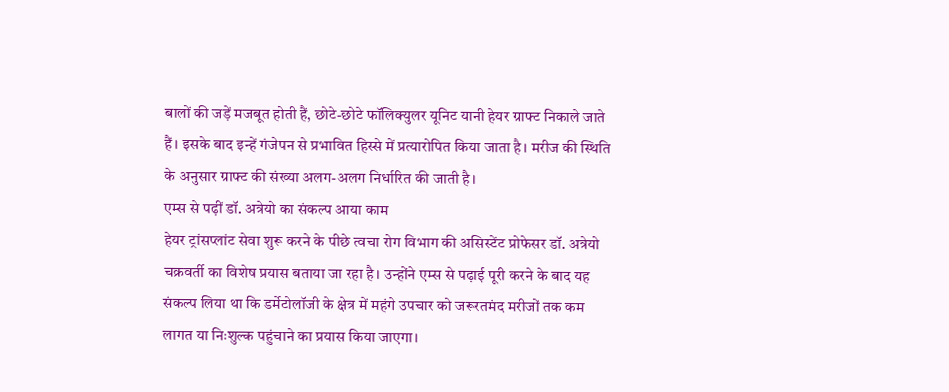बालों की जड़ें मजबूत होती हैं, छोटे-छोटे फॉलिक्युलर यूनिट यानी हेयर ग्राफ्ट निकाले जाते हैं। इसके बाद इन्हें गंजेपन से प्रभावित हिस्से में प्रत्यारोपित किया जाता है। मरीज की स्थिति के अनुसार ग्राफ्ट की संख्या अलग-अलग निर्धारित की जाती है।
एम्स से पढ़ीं डॉ. अत्रेयो का संकल्प आया काम
हेयर ट्रांसप्लांट सेवा शुरू करने के पीछे त्वचा रोग विभाग की असिस्टेंट प्रोफेसर डॉ. अत्रेयो चक्रवर्ती का विशेष प्रयास बताया जा रहा है। उन्होंने एम्स से पढ़ाई पूरी करने के बाद यह संकल्प लिया था कि डर्मेटोलॉजी के क्षेत्र में महंगे उपचार को जरूरतमंद मरीजों तक कम लागत या निःशुल्क पहुंचाने का प्रयास किया जाएगा।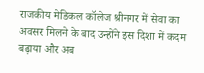राजकीय मेडिकल कॉलेज श्रीनगर में सेवा का अवसर मिलने के बाद उन्होंने इस दिशा में कदम बढ़ाया और अब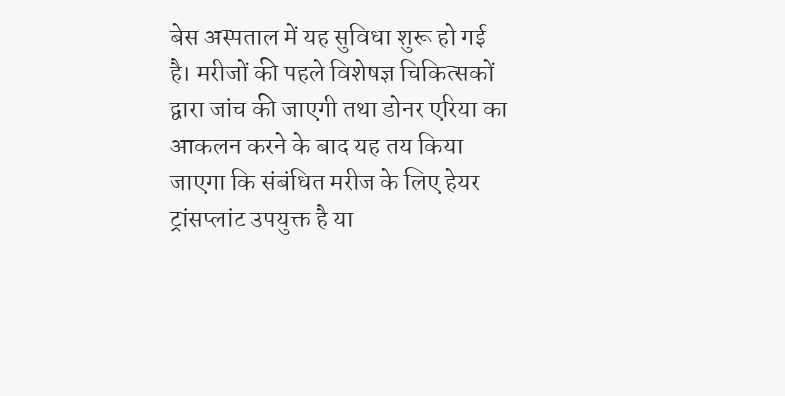बेस अस्पताल में यह सुविधा शुरू हो गई है। मरीजों की पहले विशेषज्ञ चिकित्सकों द्वारा जांच की जाएगी तथा डोनर एरिया का आकलन करने के बाद यह तय किया जाएगा कि संबंधित मरीज के लिए हेयर ट्रांसप्लांट उपयुक्त है या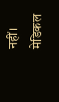नहीं।
मेडिकल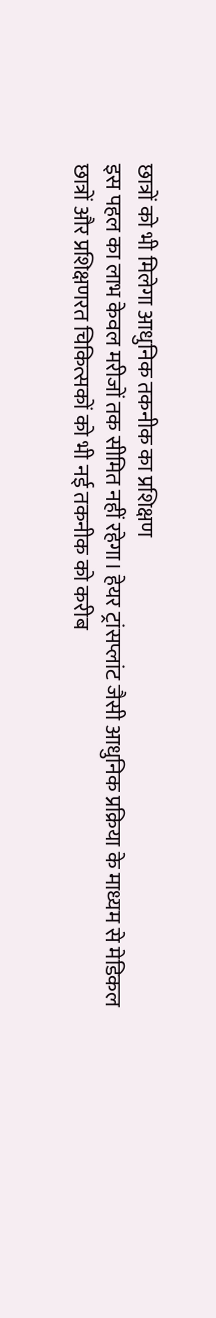छात्रों को भी मिलेगा आधुनिक तकनीक का प्रशिक्षण
इस पहल का लाभ केवल मरीजों तक सीमित नहीं रहेगा। हेयर ट्रांसप्लांट जैसी आधुनिक प्रक्रिया के माध्यम से मेडिकल छात्रों और प्रशिक्षणरत चिकित्सकों को भी नई तकनीक को करीब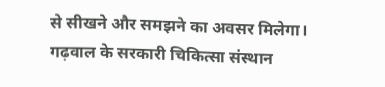से सीखने और समझने का अवसर मिलेगा। गढ़वाल के सरकारी चिकित्सा संस्थान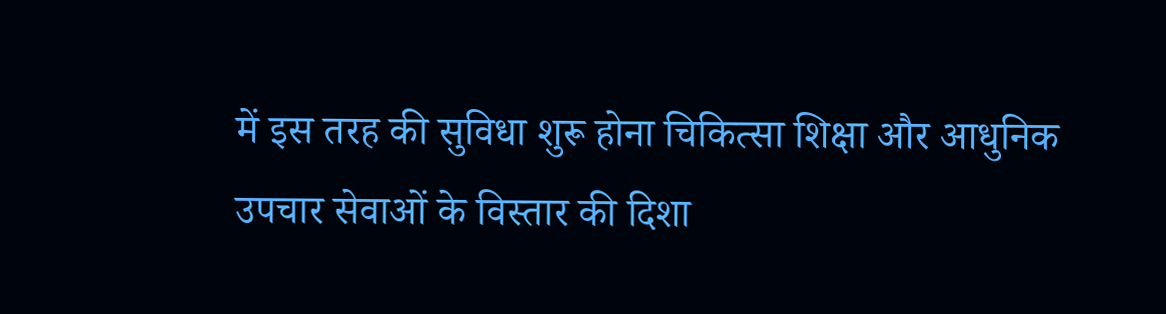में इस तरह की सुविधा शुरू होना चिकित्सा शिक्षा और आधुनिक उपचार सेवाओं के विस्तार की दिशा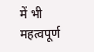में भी महत्वपूर्ण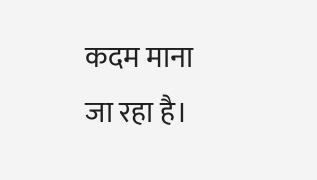कदम माना जा रहा है।